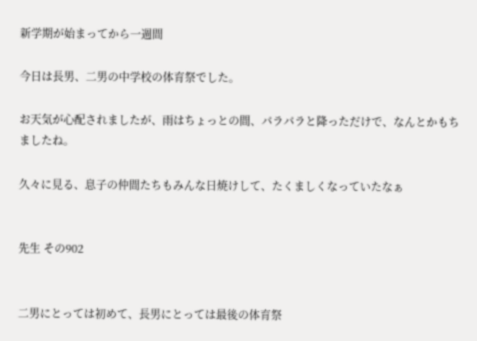新学期が始まってから一週間

今日は長男、二男の中学校の体育祭でした。

お天気が心配されましたが、雨はちょっとの間、パラパラと降っただけで、なんとかもちましたね。

久々に見る、息子の仲間たちもみんな日焼けして、たくましくなっていたなぁ


先生 その902


二男にとっては初めて、長男にとっては最後の体育祭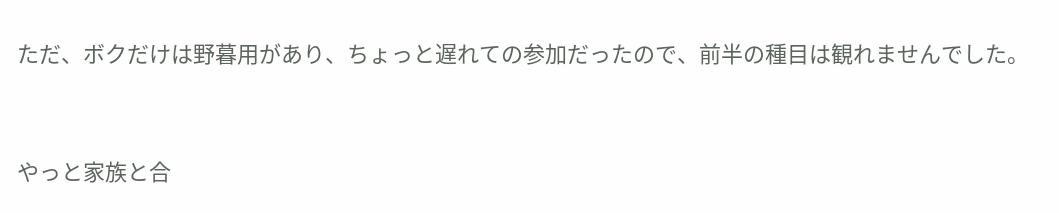ただ、ボクだけは野暮用があり、ちょっと遅れての参加だったので、前半の種目は観れませんでした。


やっと家族と合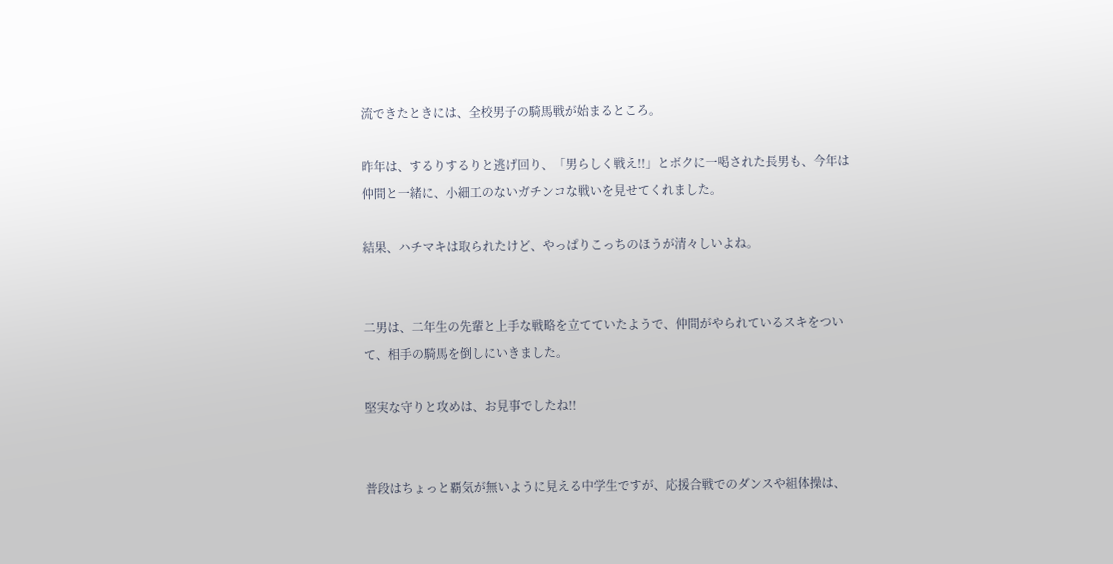流できたときには、全校男子の騎馬戦が始まるところ。

昨年は、するりするりと逃げ回り、「男らしく戦え!!」とボクに一喝された長男も、今年は仲間と一緒に、小細工のないガチンコな戦いを見せてくれました。

結果、ハチマキは取られたけど、やっぱりこっちのほうが清々しいよね。


二男は、二年生の先輩と上手な戦略を立てていたようで、仲間がやられているスキをついて、相手の騎馬を倒しにいきました。

堅実な守りと攻めは、お見事でしたね!!


普段はちょっと覇気が無いように見える中学生ですが、応援合戦でのダンスや組体操は、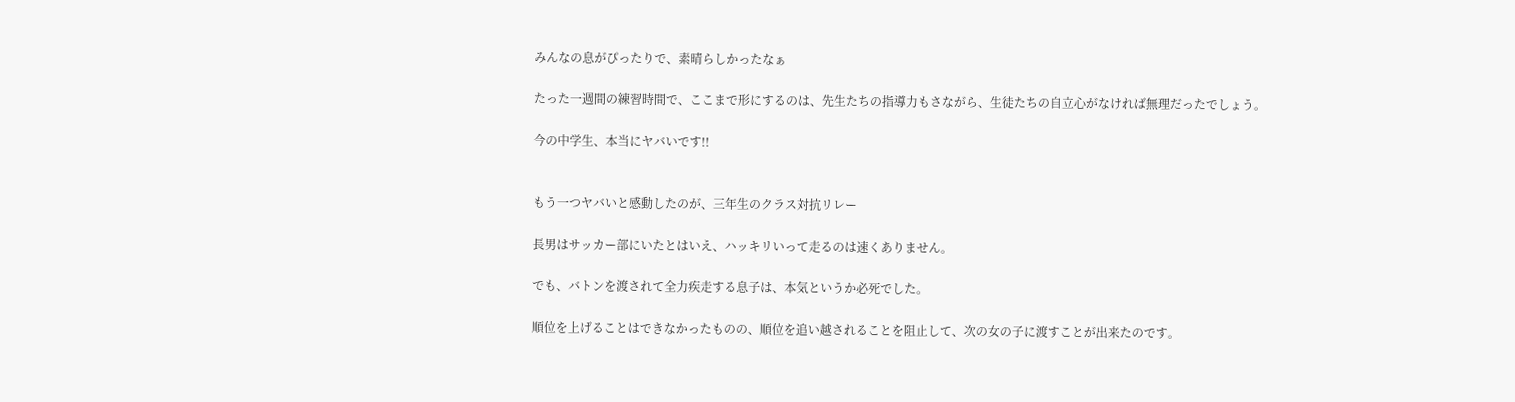みんなの息がぴったりで、素晴らしかったなぁ

たった一週間の練習時間で、ここまで形にするのは、先生たちの指導力もさながら、生徒たちの自立心がなければ無理だったでしょう。

今の中学生、本当にヤバいです!!


もう一つヤバいと感動したのが、三年生のクラス対抗リレー

長男はサッカー部にいたとはいえ、ハッキリいって走るのは速くありません。

でも、バトンを渡されて全力疾走する息子は、本気というか必死でした。

順位を上げることはできなかったものの、順位を追い越されることを阻止して、次の女の子に渡すことが出来たのです。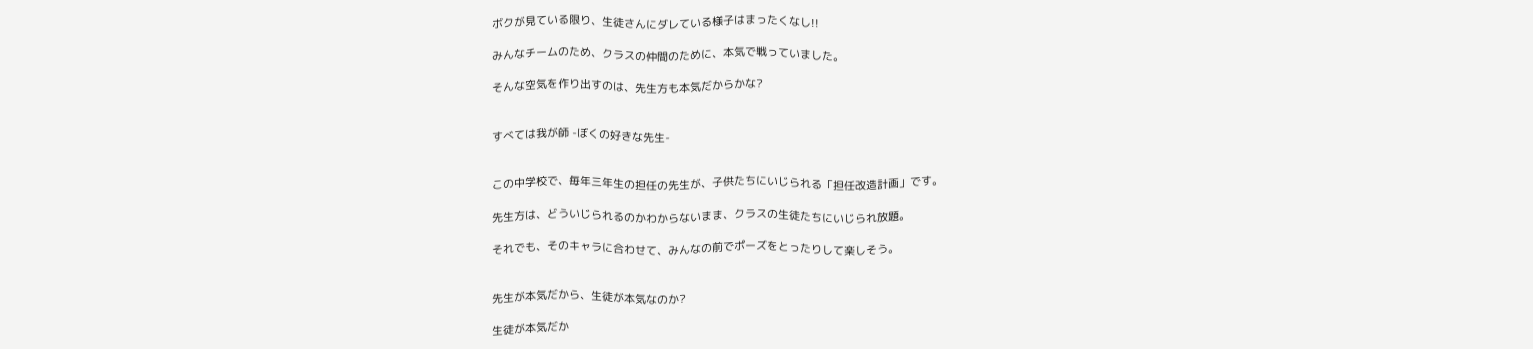ボクが見ている限り、生徒さんにダレている様子はまったくなし!!

みんなチームのため、クラスの仲間のために、本気で戦っていました。

そんな空気を作り出すのは、先生方も本気だからかな?


すべては我が師 -ぼくの好きな先生-


この中学校で、毎年三年生の担任の先生が、子供たちにいじられる「担任改造計画」です。

先生方は、どういじられるのかわからないまま、クラスの生徒たちにいじられ放題。

それでも、そのキャラに合わせて、みんなの前でポーズをとったりして楽しそう。


先生が本気だから、生徒が本気なのか?

生徒が本気だか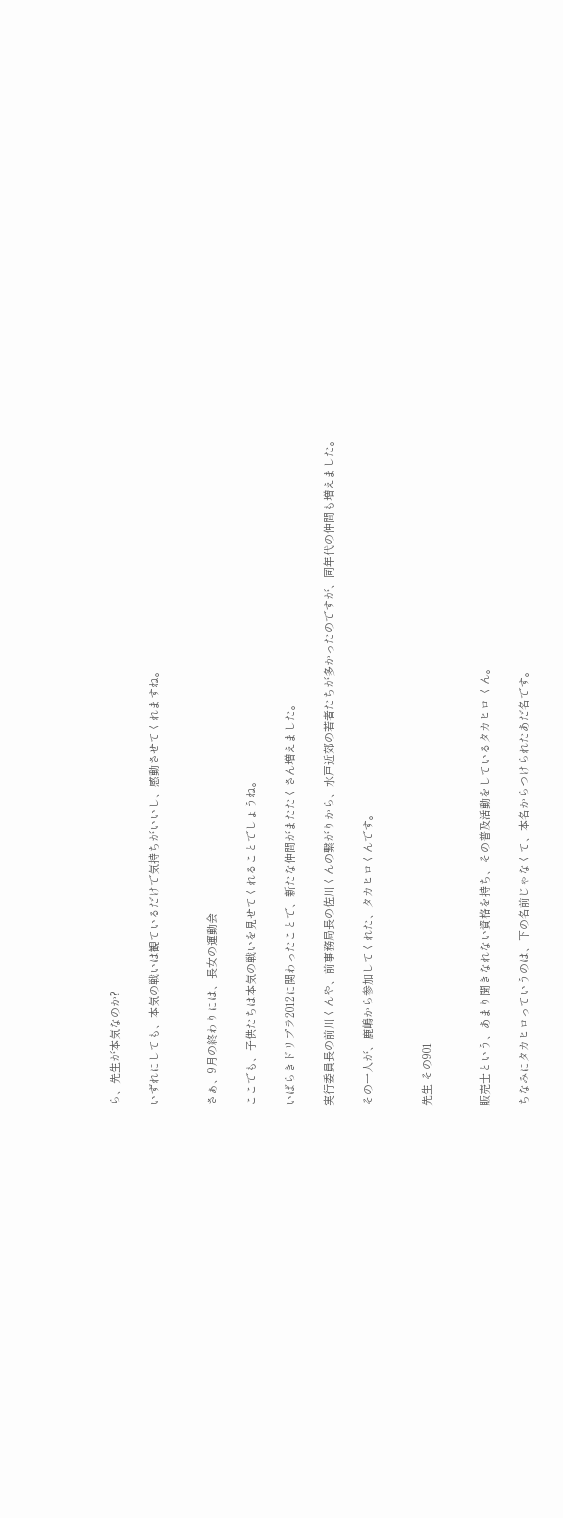ら、先生が本気なのか?

いずれにしても、本気の戦いは観ているだけで気持ちがいいし、感動させてくれますね。


さぁ、9月の終わりには、長女の運動会

ここでも、子供たちは本気の戦いを見せてくれることでしょうね。

いばらきドリプラ2012に関わったことで、新たな仲間がまたたくさん増えました。

実行委員長の前川くんや、前事務局長の佐川くんの繋がりから、水戸近郊の若者たちが多かったのですが、同年代の仲間も増えました。

その一人が、鹿嶋から参加してくれた、タカヒロくんです。


先生 その901


販売士という、あまり聞きなれない資格を持ち、その普及活動をしているタカヒロ くん。

ちなみにタカヒロっていうのは、下の名前じゃなくて、本名からつけられたあだ名です。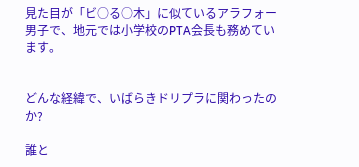見た目が「ビ○る○木」に似ているアラフォー男子で、地元では小学校のPTA会長も務めています。


どんな経緯で、いばらきドリプラに関わったのか?

誰と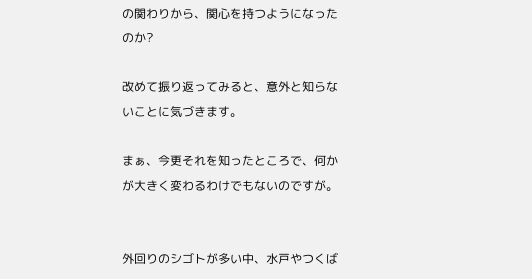の関わりから、関心を持つようになったのか?

改めて振り返ってみると、意外と知らないことに気づきます。

まぁ、今更それを知ったところで、何かが大きく変わるわけでもないのですが。


外回りのシゴトが多い中、水戸やつくば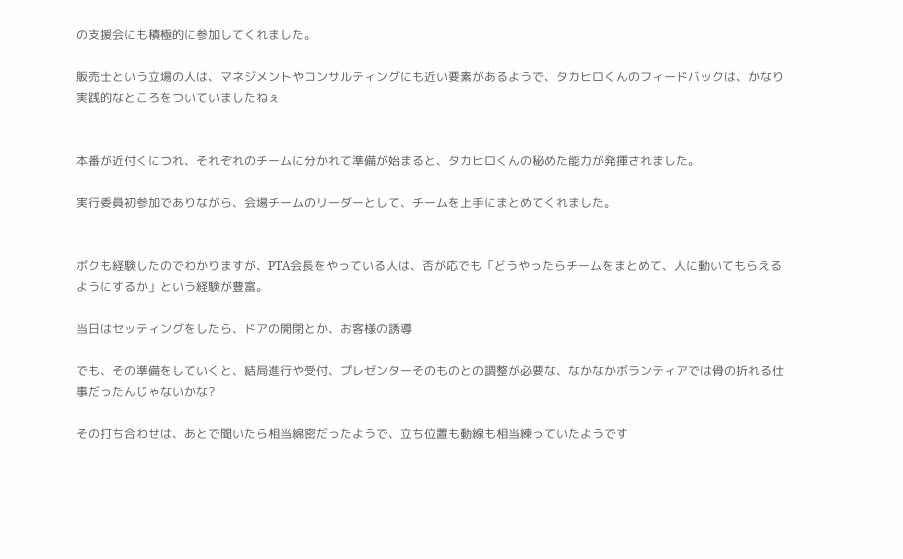の支援会にも積極的に参加してくれました。

販売士という立場の人は、マネジメントやコンサルティングにも近い要素があるようで、タカヒロくんのフィードバックは、かなり実践的なところをついていましたねぇ


本番が近付くにつれ、それぞれのチームに分かれて準備が始まると、タカヒロくんの秘めた能力が発揮されました。

実行委員初参加でありながら、会場チームのリーダーとして、チームを上手にまとめてくれました。


ボクも経験したのでわかりますが、PTA会長をやっている人は、否が応でも「どうやったらチームをまとめて、人に動いてもらえるようにするか」という経験が豊富。

当日はセッティングをしたら、ドアの開閉とか、お客様の誘導

でも、その準備をしていくと、結局進行や受付、プレゼンターそのものとの調整が必要な、なかなかボランティアでは骨の折れる仕事だったんじゃないかな?

その打ち合わせは、あとで聞いたら相当綿密だったようで、立ち位置も動線も相当練っていたようです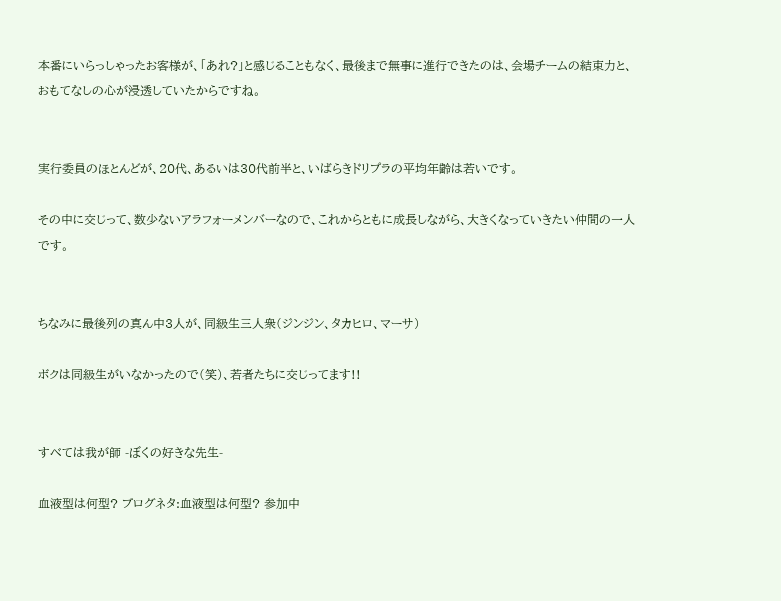本番にいらっしゃったお客様が、「あれ?」と感じることもなく、最後まで無事に進行できたのは、会場チームの結束力と、おもてなしの心が浸透していたからですね。


実行委員のほとんどが、20代、あるいは30代前半と、いばらきドリプラの平均年齢は若いです。

その中に交じって、数少ないアラフォーメンバーなので、これからともに成長しながら、大きくなっていきたい仲間の一人です。


ちなみに最後列の真ん中3人が、同級生三人衆(ジンジン、タカヒロ、マーサ)

ボクは同級生がいなかったので(笑)、若者たちに交じってます!!


すべては我が師 -ぼくの好きな先生-

血液型は何型? ブログネタ:血液型は何型? 参加中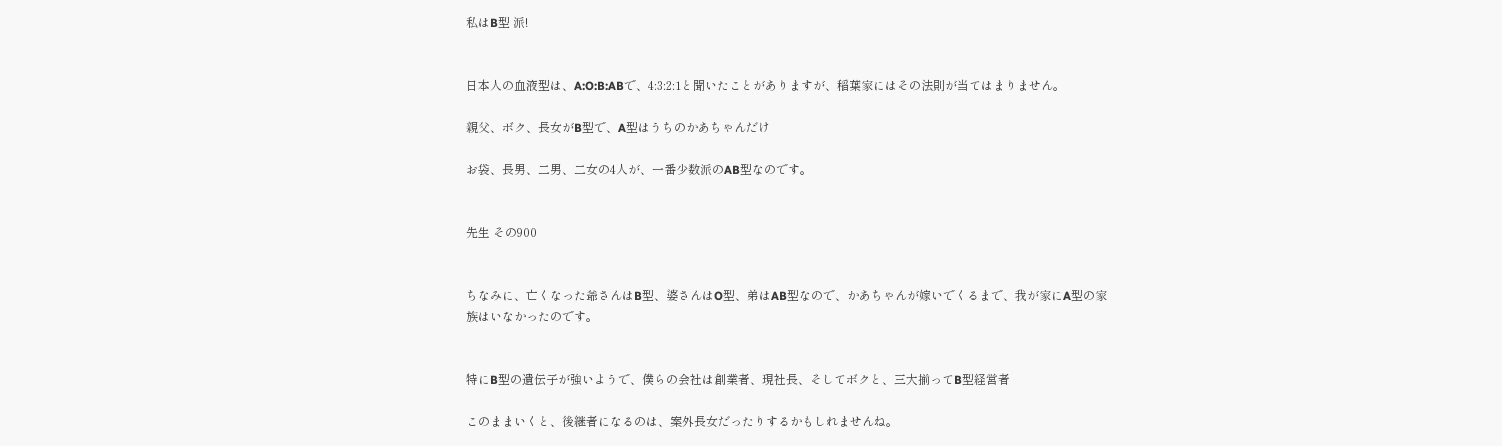私はB型 派!


日本人の血液型は、A:O:B:ABで、4:3:2:1と聞いたことがありますが、稲葉家にはその法則が当てはまりません。

親父、ボク、長女がB型で、A型はうちのかあちゃんだけ

お袋、長男、二男、二女の4人が、一番少数派のAB型なのです。


先生 その900


ちなみに、亡くなった爺さんはB型、婆さんはO型、弟はAB型なので、かあちゃんが嫁いでくるまで、我が家にA型の家族はいなかったのです。


特にB型の遺伝子が強いようで、僕らの会社は創業者、現社長、そしてボクと、三大揃ってB型経営者

このままいくと、後継者になるのは、案外長女だったりするかもしれませんね。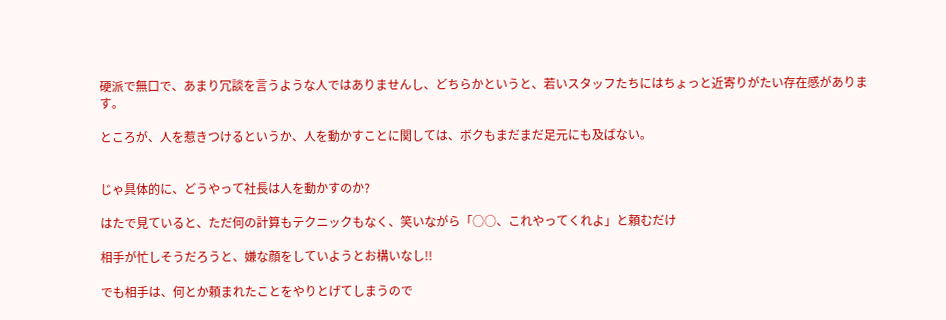硬派で無口で、あまり冗談を言うような人ではありませんし、どちらかというと、若いスタッフたちにはちょっと近寄りがたい存在感があります。

ところが、人を惹きつけるというか、人を動かすことに関しては、ボクもまだまだ足元にも及ばない。


じゃ具体的に、どうやって社長は人を動かすのか?

はたで見ていると、ただ何の計算もテクニックもなく、笑いながら「○○、これやってくれよ」と頼むだけ

相手が忙しそうだろうと、嫌な顔をしていようとお構いなし!!

でも相手は、何とか頼まれたことをやりとげてしまうので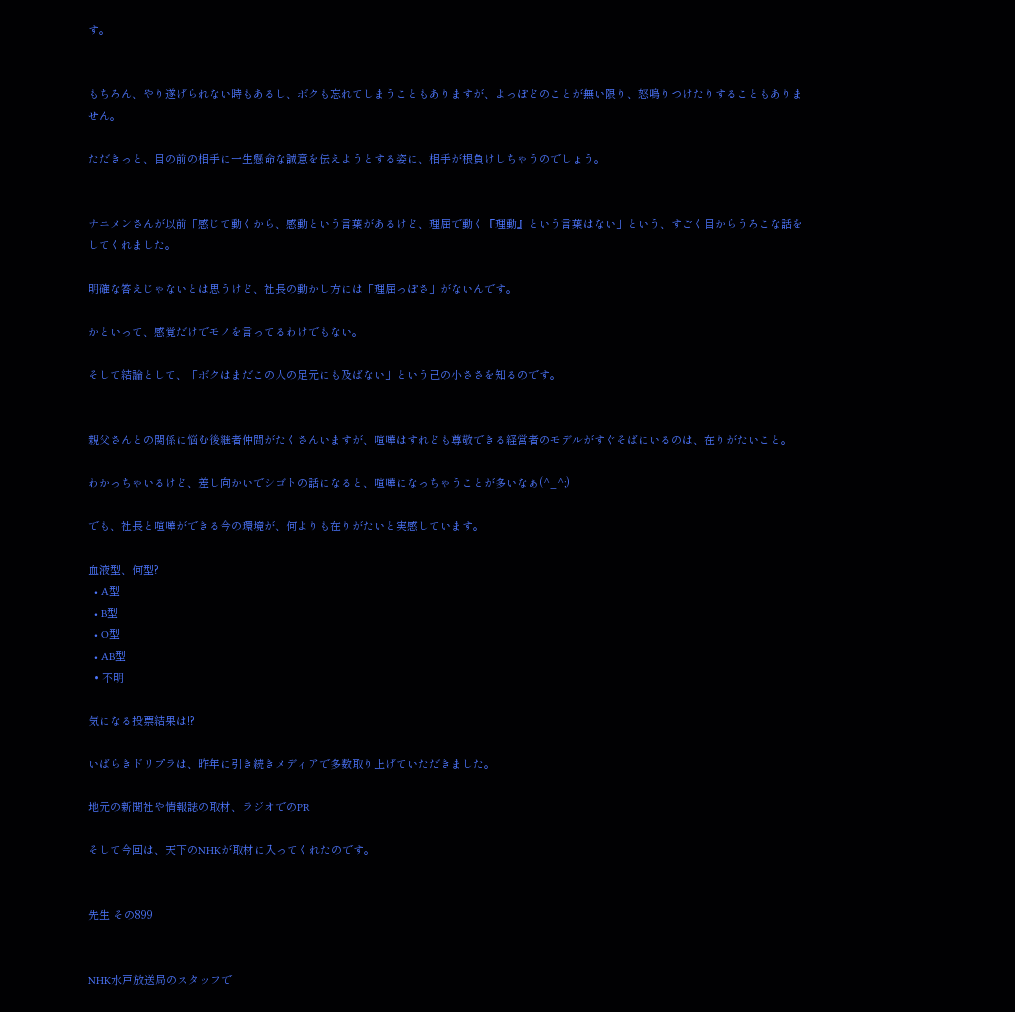す。


もちろん、やり遂げられない時もあるし、ボクも忘れてしまうこともありますが、よっぽどのことが無い限り、怒鳴りつけたりすることもありません。

ただきっと、目の前の相手に一生懸命な誠意を伝えようとする姿に、相手が根負けしちゃうのでしょう。


ナニメンさんが以前「感じて動くから、感動という言葉があるけど、理屈で動く『理動』という言葉はない」という、すごく目からうろこな話をしてくれました。

明確な答えじゃないとは思うけど、社長の動かし方には「理屈っぽさ」がないんです。

かといって、感覚だけでモノを言ってるわけでもない。

そして結論として、「ボクはまだこの人の足元にも及ばない」という己の小ささを知るのです。


親父さんとの関係に悩む後継者仲間がたくさんいますが、喧嘩はすれども尊敬できる経営者のモデルがすぐそばにいるのは、在りがたいこと。

わかっちゃいるけど、差し向かいでシゴトの話になると、喧嘩になっちゃうことが多いなぁ(^_^;)

でも、社長と喧嘩ができる今の環境が、何よりも在りがたいと実感しています。

血液型、何型?
  • A型
  • B型
  • O型
  • AB型
  • 不明

気になる投票結果は!?

いばらきドリプラは、昨年に引き続きメディアで多数取り上げていただきました。

地元の新聞社や情報誌の取材、ラジオでのPR

そして今回は、天下のNHKが取材に入ってくれたのです。


先生 その899


NHK水戸放送局のスタッフで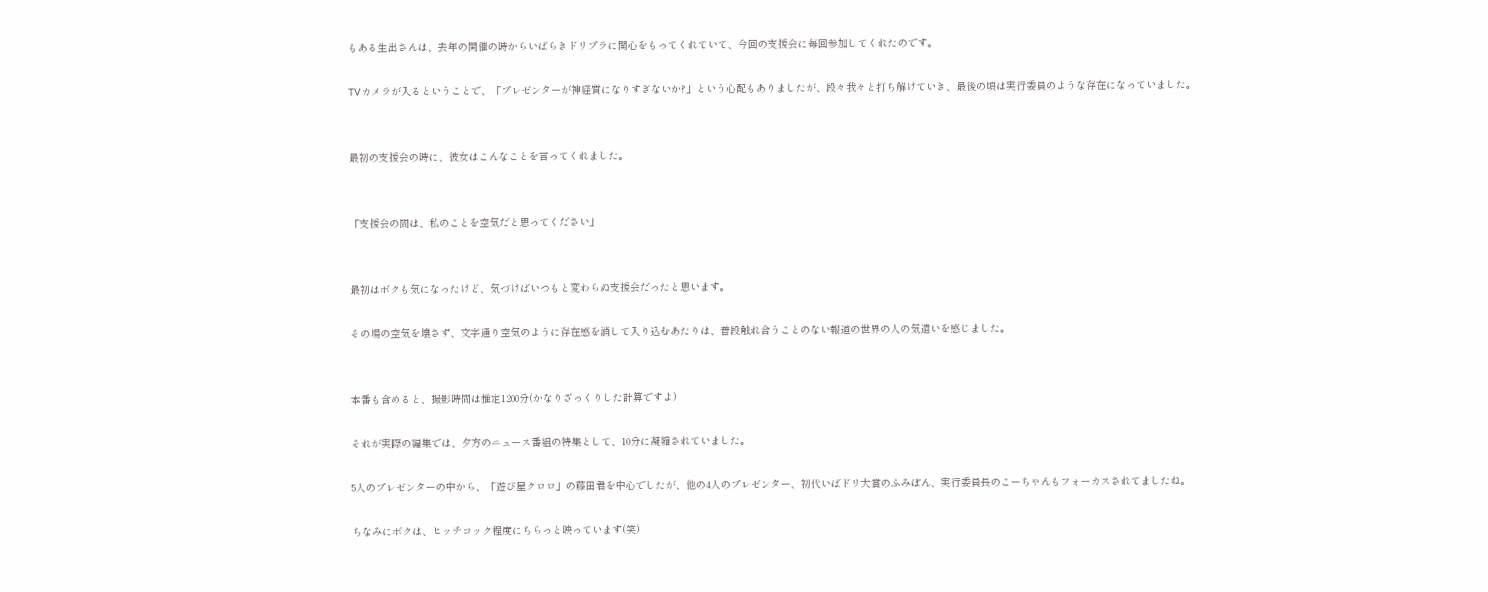もある生出さんは、去年の開催の時からいばらきドリプラに関心をもってくれていて、今回の支援会に毎回参加してくれたのです。

TVカメラが入るということで、「プレゼンターが神経質になりすぎないか?」という心配もありましたが、段々我々と打ち解けていき、最後の頃は実行委員のような存在になっていました。


最初の支援会の時に、彼女はこんなことを言ってくれました。


「支援会の間は、私のことを空気だと思ってください」


最初はボクも気になったけど、気づけばいつもと変わらぬ支援会だったと思います。

その場の空気を壊さず、文字通り空気のように存在感を消して入り込むあたりは、普段触れ合うことのない報道の世界の人の気遣いを感じました。


本番も含めると、撮影時間は推定1200分(かなりざっくりした計算ですよ)

それが実際の編集では、夕方のニュース番組の特集として、10分に凝縮されていました。

5人のプレゼンターの中から、「遊び屋クロロ」の藤田君を中心でしたが、他の4人のプレゼンター、初代いばドリ大賞のふみぽん、実行委員長のこーちゃんもフォーカスされてましたね。

ちなみにボクは、ヒッチコック程度にちらっと映っています(笑)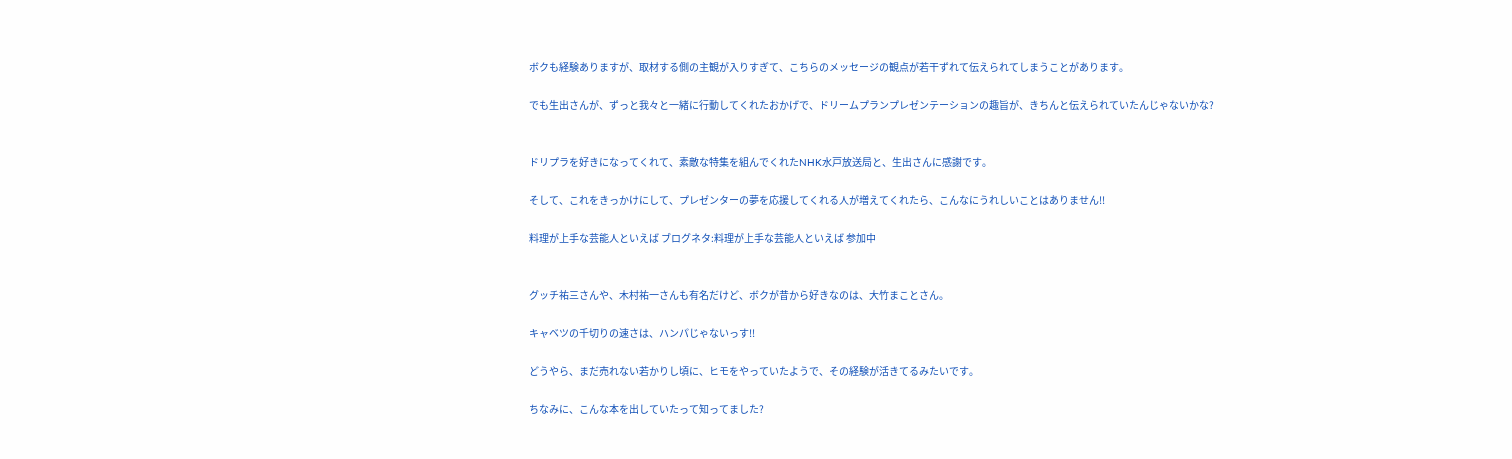ボクも経験ありますが、取材する側の主観が入りすぎて、こちらのメッセージの観点が若干ずれて伝えられてしまうことがあります。

でも生出さんが、ずっと我々と一緒に行動してくれたおかげで、ドリームプランプレゼンテーションの趣旨が、きちんと伝えられていたんじゃないかな?


ドリプラを好きになってくれて、素敵な特集を組んでくれたNHK水戸放送局と、生出さんに感謝です。

そして、これをきっかけにして、プレゼンターの夢を応援してくれる人が増えてくれたら、こんなにうれしいことはありません!!

料理が上手な芸能人といえば ブログネタ:料理が上手な芸能人といえば 参加中


グッチ祐三さんや、木村祐一さんも有名だけど、ボクが昔から好きなのは、大竹まことさん。

キャベツの千切りの速さは、ハンパじゃないっす!!

どうやら、まだ売れない若かりし頃に、ヒモをやっていたようで、その経験が活きてるみたいです。

ちなみに、こんな本を出していたって知ってました?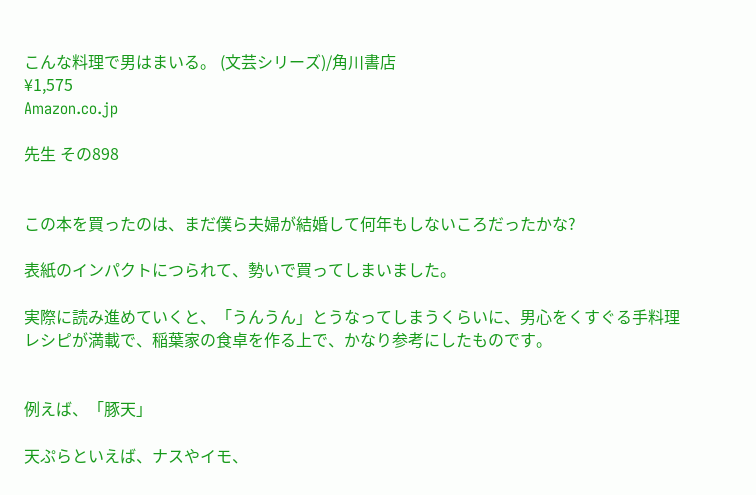こんな料理で男はまいる。 (文芸シリーズ)/角川書店
¥1,575
Amazon.co.jp

先生 その898


この本を買ったのは、まだ僕ら夫婦が結婚して何年もしないころだったかな?

表紙のインパクトにつられて、勢いで買ってしまいました。

実際に読み進めていくと、「うんうん」とうなってしまうくらいに、男心をくすぐる手料理レシピが満載で、稲葉家の食卓を作る上で、かなり参考にしたものです。


例えば、「豚天」

天ぷらといえば、ナスやイモ、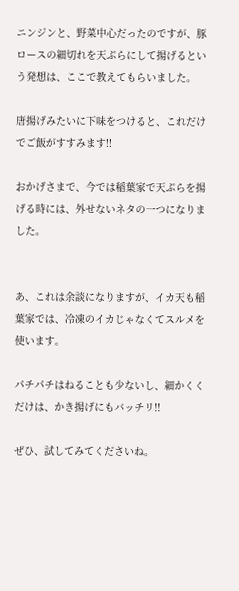ニンジンと、野菜中心だったのですが、豚ロースの細切れを天ぷらにして揚げるという発想は、ここで教えてもらいました。

唐揚げみたいに下味をつけると、これだけでご飯がすすみます!!

おかげさまで、今では稲葉家で天ぷらを揚げる時には、外せないネタの一つになりました。


あ、これは余談になりますが、イカ天も稲葉家では、冷凍のイカじゃなくてスルメを使います。

パチパチはねることも少ないし、細かくくだけは、かき揚げにもバッチリ!!

ぜひ、試してみてくださいね。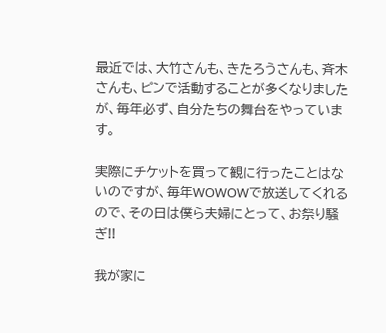最近では、大竹さんも、きたろうさんも、斉木さんも、ピンで活動することが多くなりましたが、毎年必ず、自分たちの舞台をやっています。

実際にチケットを買って観に行ったことはないのですが、毎年WOWOWで放送してくれるので、その日は僕ら夫婦にとって、お祭り騒ぎ!!

我が家に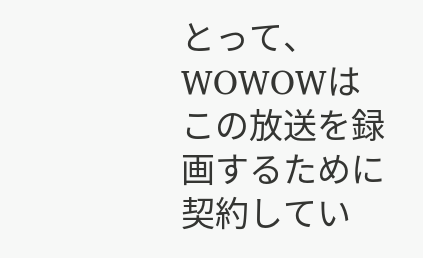とって、WOWOWはこの放送を録画するために契約してい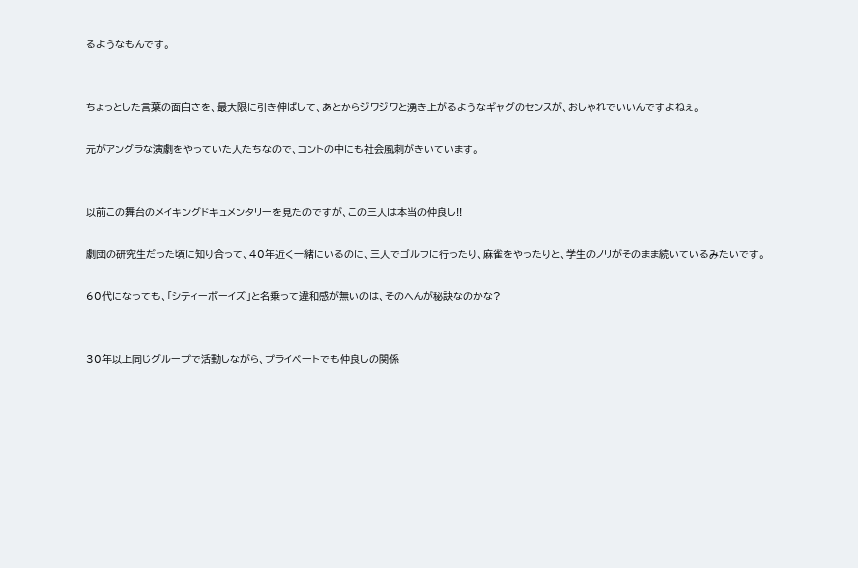るようなもんです。


ちょっとした言葉の面白さを、最大限に引き伸ばして、あとからジワジワと湧き上がるようなギャグのセンスが、おしゃれでいいんですよねぇ。

元がアングラな演劇をやっていた人たちなので、コントの中にも社会風刺がきいています。


以前この舞台のメイキングドキュメンタリーを見たのですが、この三人は本当の仲良し!!

劇団の研究生だった頃に知り合って、40年近く一緒にいるのに、三人でゴルフに行ったり、麻雀をやったりと、学生のノリがそのまま続いているみたいです。

60代になっても、「シティーボーイズ」と名乗って違和感が無いのは、そのへんが秘訣なのかな?


30年以上同じグループで活動しながら、プライベートでも仲良しの関係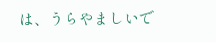は、うらやましいで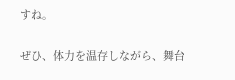すね。

ぜひ、体力を温存しながら、舞台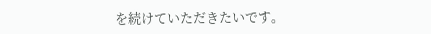を続けていただきたいです。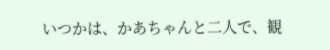いつかは、かあちゃんと二人で、観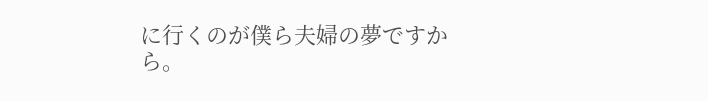に行くのが僕ら夫婦の夢ですから。